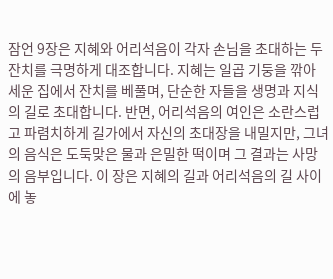잠언 9장은 지혜와 어리석음이 각자 손님을 초대하는 두 잔치를 극명하게 대조합니다. 지혜는 일곱 기둥을 깎아 세운 집에서 잔치를 베풀며, 단순한 자들을 생명과 지식의 길로 초대합니다. 반면, 어리석음의 여인은 소란스럽고 파렴치하게 길가에서 자신의 초대장을 내밀지만, 그녀의 음식은 도둑맞은 물과 은밀한 떡이며 그 결과는 사망의 음부입니다. 이 장은 지혜의 길과 어리석음의 길 사이에 놓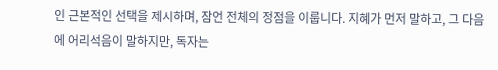인 근본적인 선택을 제시하며, 잠언 전체의 정점을 이룹니다. 지혜가 먼저 말하고, 그 다음에 어리석음이 말하지만, 독자는